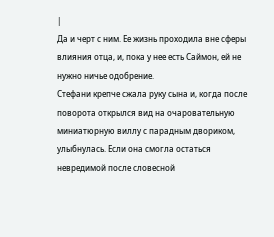|
Да и черт с ним. Ее жизнь проходила вне сферы влияния отца, и, пока у нее есть Саймон, ей не нужно ничье одобрение.
Стефани крепче сжала руку сына и, когда после поворота открылся вид на очаровательную миниатюрную виллу с парадным двориком, улыбнулась. Если она смогла остаться невредимой после словесной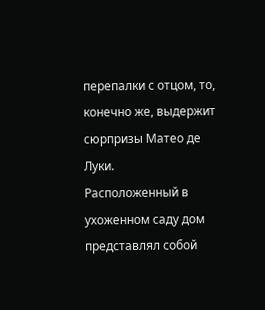перепалки с отцом, то, конечно же, выдержит сюрпризы Матео де Луки.
Расположенный в ухоженном саду дом представлял собой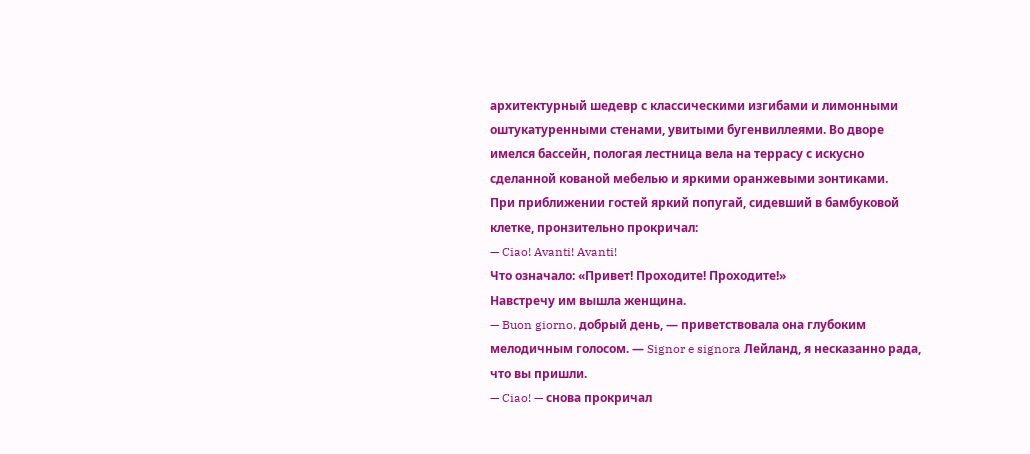архитектурный шедевр с классическими изгибами и лимонными оштукатуренными стенами, увитыми бугенвиллеями. Во дворе имелся бассейн, пологая лестница вела на террасу с искусно сделанной кованой мебелью и яркими оранжевыми зонтиками.
При приближении гостей яркий попугай, сидевший в бамбуковой клетке, пронзительно прокричал:
— Ciao! Avanti! Avanti!
Что означало: «Привет! Проходите! Проходите!»
Навстречу им вышла женщина.
— Buon giorno, добрый день, — приветствовала она глубоким мелодичным голосом. — Signor e signora Лейланд, я несказанно рада, что вы пришли.
— Ciao! — снова прокричал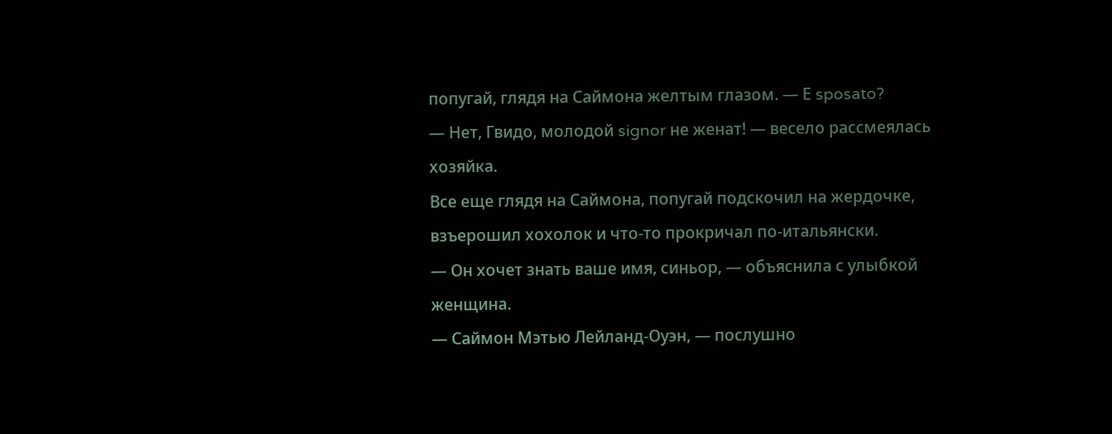попугай, глядя на Саймона желтым глазом. — Е sposato?
— Нет, Гвидо, молодой signor не женат! — весело рассмеялась хозяйка.
Все еще глядя на Саймона, попугай подскочил на жердочке, взъерошил хохолок и что-то прокричал по-итальянски.
— Он хочет знать ваше имя, синьор, — объяснила с улыбкой женщина.
— Саймон Мэтью Лейланд-Оуэн, — послушно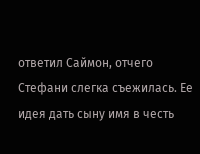ответил Саймон, отчего Стефани слегка съежилась. Ее идея дать сыну имя в честь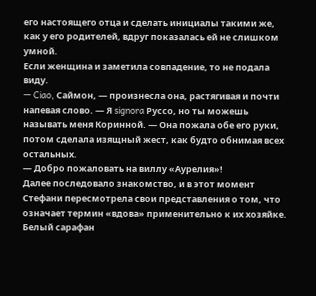его настоящего отца и сделать инициалы такими же, как у его родителей, вдруг показалась ей не слишком умной.
Если женщина и заметила совпадение, то не подала виду.
— Ciao, Саймон, — произнесла она, растягивая и почти напевая слово. — Я signora Руссо, но ты можешь называть меня Коринной. — Она пожала обе его руки, потом сделала изящный жест, как будто обнимая всех остальных.
— Добро пожаловать на виллу «Аурелия»!
Далее последовало знакомство, и в этот момент Стефани пересмотрела свои представления о том, что означает термин «вдова» применительно к их хозяйке. Белый сарафан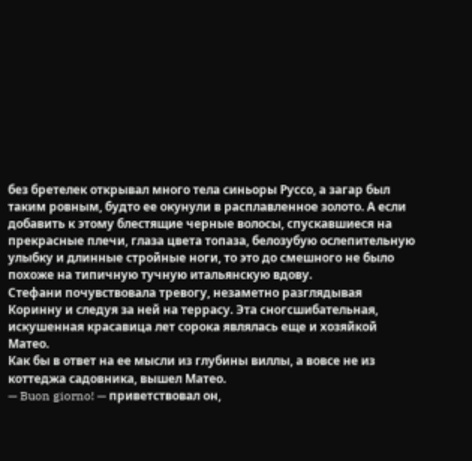без бретелек открывал много тела синьоры Руссо, а загар был таким ровным, будто ее окунули в расплавленное золото. А если добавить к этому блестящие черные волосы, спускавшиеся на прекрасные плечи, глаза цвета топаза, белозубую ослепительную улыбку и длинные стройные ноги, то это до смешного не было похоже на типичную тучную итальянскую вдову.
Стефани почувствовала тревогу, незаметно разглядывая Коринну и следуя за ней на террасу. Эта сногсшибательная, искушенная красавица лет сорока являлась еще и хозяйкой Матео.
Как бы в ответ на ее мысли из глубины виллы, а вовсе не из коттеджа садовника, вышел Матео.
— Buon giorno! — приветствовал он,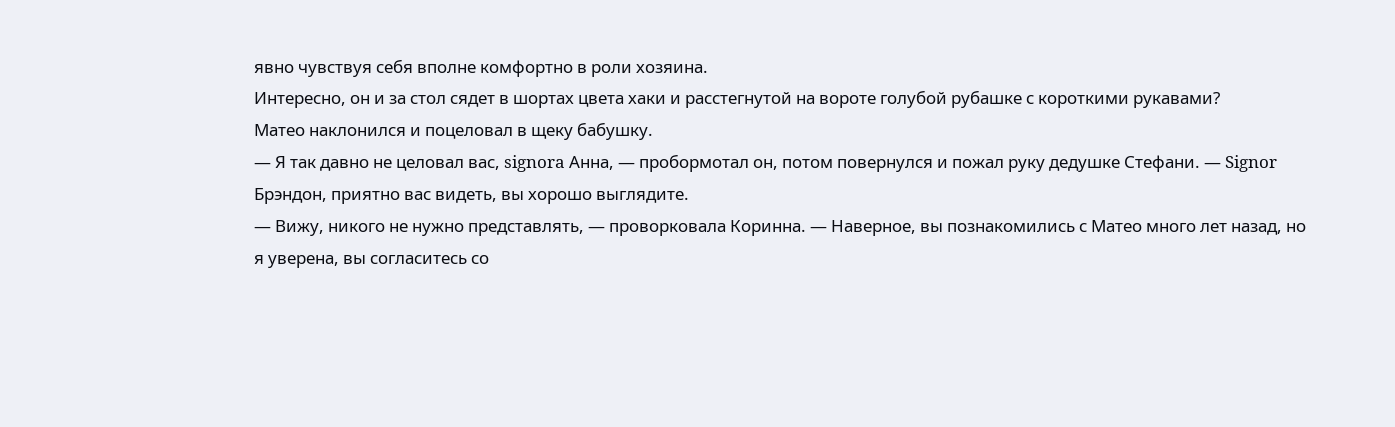явно чувствуя себя вполне комфортно в роли хозяина.
Интересно, он и за стол сядет в шортах цвета хаки и расстегнутой на вороте голубой рубашке с короткими рукавами?
Матео наклонился и поцеловал в щеку бабушку.
— Я так давно не целовал вас, signora Анна, — пробормотал он, потом повернулся и пожал руку дедушке Стефани. — Signor Брэндон, приятно вас видеть, вы хорошо выглядите.
— Вижу, никого не нужно представлять, — проворковала Коринна. — Наверное, вы познакомились с Матео много лет назад, но я уверена, вы согласитесь со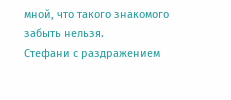мной, что такого знакомого забыть нельзя.
Стефани с раздражением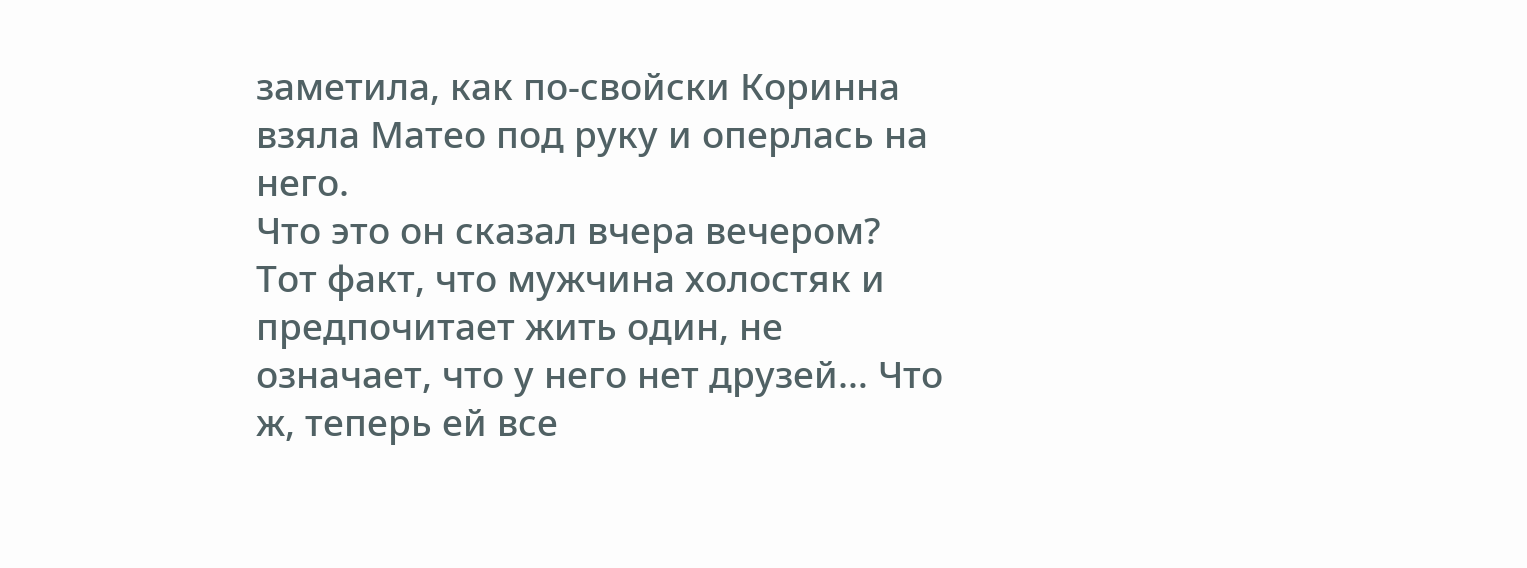заметила, как по-свойски Коринна взяла Матео под руку и оперлась на него.
Что это он сказал вчера вечером? Тот факт, что мужчина холостяк и предпочитает жить один, не означает, что у него нет друзей… Что ж, теперь ей все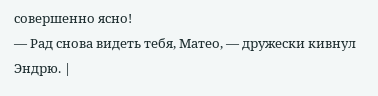совершенно ясно!
— Рад снова видеть тебя, Матео, — дружески кивнул Эндрю. |